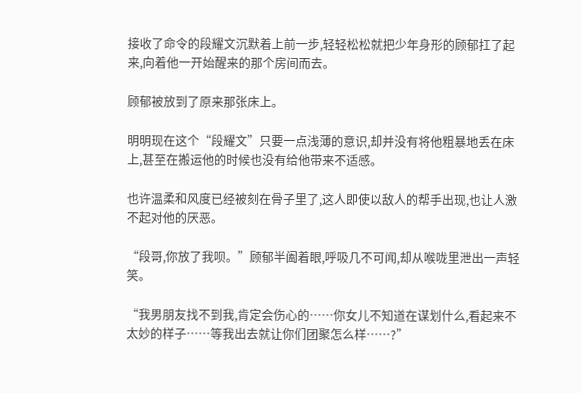接收了命令的段耀文沉默着上前一步,轻轻松松就把少年身形的顾郁扛了起来,向着他一开始醒来的那个房间而去。

顾郁被放到了原来那张床上。

明明现在这个“段耀文”只要一点浅薄的意识,却并没有将他粗暴地丢在床上,甚至在搬运他的时候也没有给他带来不适感。

也许温柔和风度已经被刻在骨子里了,这人即使以敌人的帮手出现,也让人激不起对他的厌恶。

“段哥,你放了我呗。”顾郁半阖着眼,呼吸几不可闻,却从喉咙里泄出一声轻笑。

“我男朋友找不到我,肯定会伤心的……你女儿不知道在谋划什么,看起来不太妙的样子……等我出去就让你们团聚怎么样……?”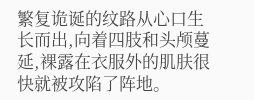繁复诡诞的纹路从心口生长而出,向着四肢和头颅蔓延,裸露在衣服外的肌肤很快就被攻陷了阵地。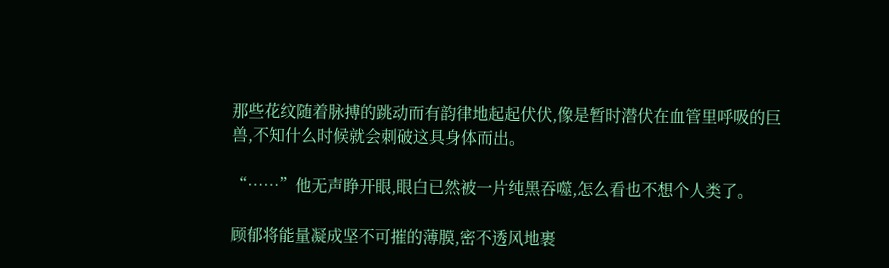那些花纹随着脉搏的跳动而有韵律地起起伏伏,像是暂时潜伏在血管里呼吸的巨兽,不知什么时候就会刺破这具身体而出。

“……”他无声睁开眼,眼白已然被一片纯黑吞噬,怎么看也不想个人类了。

顾郁将能量凝成坚不可摧的薄膜,密不透风地裹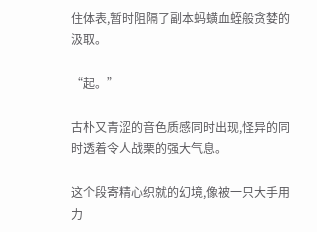住体表,暂时阻隔了副本蚂蟥血蛭般贪婪的汲取。

“起。”

古朴又青涩的音色质感同时出现,怪异的同时透着令人战栗的强大气息。

这个段寄精心织就的幻境,像被一只大手用力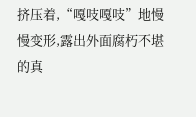挤压着,“嘎吱嘎吱”地慢慢变形,露出外面腐朽不堪的真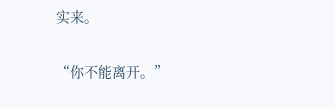实来。

“你不能离开。”